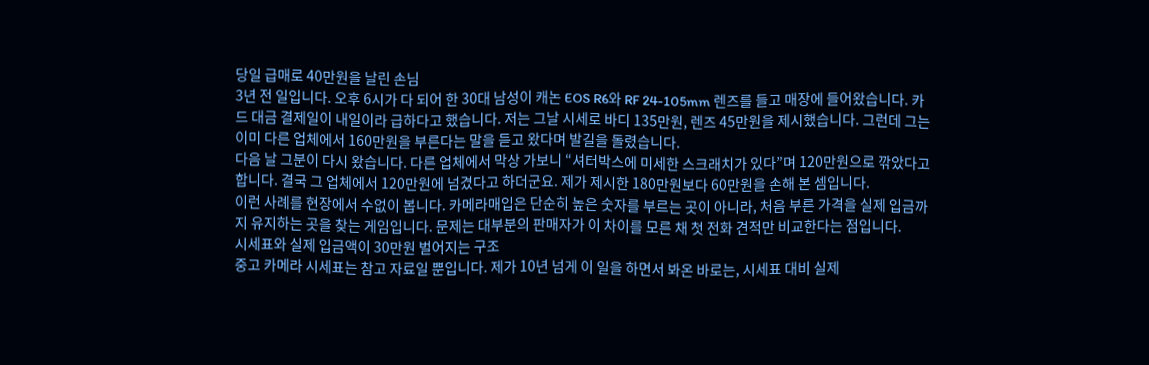당일 급매로 40만원을 날린 손님
3년 전 일입니다. 오후 6시가 다 되어 한 30대 남성이 캐논 EOS R6와 RF 24-105mm 렌즈를 들고 매장에 들어왔습니다. 카드 대금 결제일이 내일이라 급하다고 했습니다. 저는 그날 시세로 바디 135만원, 렌즈 45만원을 제시했습니다. 그런데 그는 이미 다른 업체에서 160만원을 부른다는 말을 듣고 왔다며 발길을 돌렸습니다.
다음 날 그분이 다시 왔습니다. 다른 업체에서 막상 가보니 “셔터박스에 미세한 스크래치가 있다”며 120만원으로 깎았다고 합니다. 결국 그 업체에서 120만원에 넘겼다고 하더군요. 제가 제시한 180만원보다 60만원을 손해 본 셈입니다.
이런 사례를 현장에서 수없이 봅니다. 카메라매입은 단순히 높은 숫자를 부르는 곳이 아니라, 처음 부른 가격을 실제 입금까지 유지하는 곳을 찾는 게임입니다. 문제는 대부분의 판매자가 이 차이를 모른 채 첫 전화 견적만 비교한다는 점입니다.
시세표와 실제 입금액이 30만원 벌어지는 구조
중고 카메라 시세표는 참고 자료일 뿐입니다. 제가 10년 넘게 이 일을 하면서 봐온 바로는, 시세표 대비 실제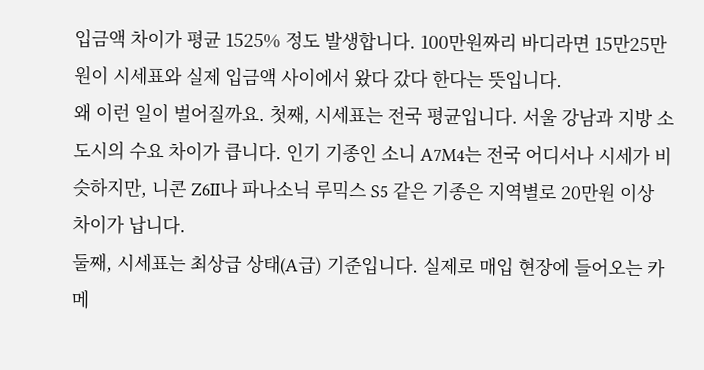입금액 차이가 평균 1525% 정도 발생합니다. 100만원짜리 바디라면 15만25만원이 시세표와 실제 입금액 사이에서 왔다 갔다 한다는 뜻입니다.
왜 이런 일이 벌어질까요. 첫째, 시세표는 전국 평균입니다. 서울 강남과 지방 소도시의 수요 차이가 큽니다. 인기 기종인 소니 A7M4는 전국 어디서나 시세가 비슷하지만, 니콘 Z6II나 파나소닉 루믹스 S5 같은 기종은 지역별로 20만원 이상 차이가 납니다.
둘째, 시세표는 최상급 상태(A급) 기준입니다. 실제로 매입 현장에 들어오는 카메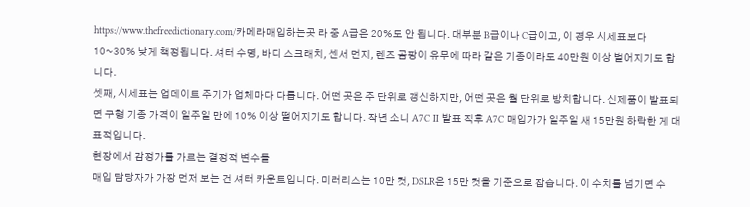https://www.thefreedictionary.com/카메라매입하는곳 라 중 A급은 20%도 안 됩니다. 대부분 B급이나 C급이고, 이 경우 시세표보다 10~30% 낮게 책정됩니다. 셔터 수명, 바디 스크래치, 센서 먼지, 렌즈 곰팡이 유무에 따라 같은 기종이라도 40만원 이상 벌어지기도 합니다.
셋째, 시세표는 업데이트 주기가 업체마다 다릅니다. 어떤 곳은 주 단위로 갱신하지만, 어떤 곳은 월 단위로 방치합니다. 신제품이 발표되면 구형 기종 가격이 일주일 만에 10% 이상 떨어지기도 합니다. 작년 소니 A7C II 발표 직후 A7C 매입가가 일주일 새 15만원 하락한 게 대표적입니다.
현장에서 감정가를 가르는 결정적 변수들
매입 담당자가 가장 먼저 보는 건 셔터 카운트입니다. 미러리스는 10만 컷, DSLR은 15만 컷을 기준으로 잡습니다. 이 수치를 넘기면 수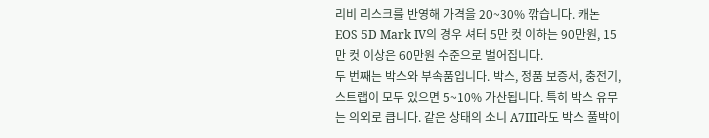리비 리스크를 반영해 가격을 20~30% 깎습니다. 캐논 EOS 5D Mark IV의 경우 셔터 5만 컷 이하는 90만원, 15만 컷 이상은 60만원 수준으로 벌어집니다.
두 번째는 박스와 부속품입니다. 박스, 정품 보증서, 충전기, 스트랩이 모두 있으면 5~10% 가산됩니다. 특히 박스 유무는 의외로 큽니다. 같은 상태의 소니 A7III라도 박스 풀박이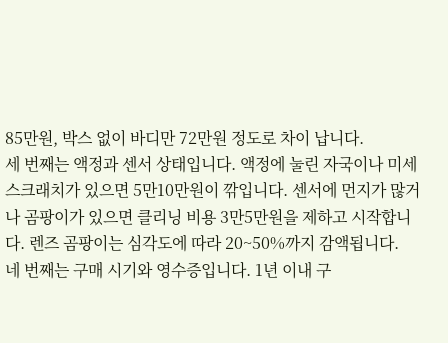85만원, 박스 없이 바디만 72만원 정도로 차이 납니다.
세 번째는 액정과 센서 상태입니다. 액정에 눌린 자국이나 미세 스크래치가 있으면 5만10만원이 깎입니다. 센서에 먼지가 많거나 곰팡이가 있으면 클리닝 비용 3만5만원을 제하고 시작합니다. 렌즈 곰팡이는 심각도에 따라 20~50%까지 감액됩니다.
네 번째는 구매 시기와 영수증입니다. 1년 이내 구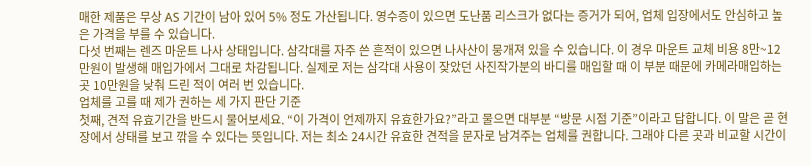매한 제품은 무상 AS 기간이 남아 있어 5% 정도 가산됩니다. 영수증이 있으면 도난품 리스크가 없다는 증거가 되어, 업체 입장에서도 안심하고 높은 가격을 부를 수 있습니다.
다섯 번째는 렌즈 마운트 나사 상태입니다. 삼각대를 자주 쓴 흔적이 있으면 나사산이 뭉개져 있을 수 있습니다. 이 경우 마운트 교체 비용 8만~12만원이 발생해 매입가에서 그대로 차감됩니다. 실제로 저는 삼각대 사용이 잦았던 사진작가분의 바디를 매입할 때 이 부분 때문에 카메라매입하는곳 10만원을 낮춰 드린 적이 여러 번 있습니다.
업체를 고를 때 제가 권하는 세 가지 판단 기준
첫째, 견적 유효기간을 반드시 물어보세요. “이 가격이 언제까지 유효한가요?”라고 물으면 대부분 “방문 시점 기준”이라고 답합니다. 이 말은 곧 현장에서 상태를 보고 깎을 수 있다는 뜻입니다. 저는 최소 24시간 유효한 견적을 문자로 남겨주는 업체를 권합니다. 그래야 다른 곳과 비교할 시간이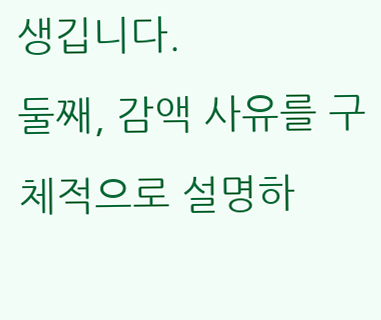생깁니다.
둘째, 감액 사유를 구체적으로 설명하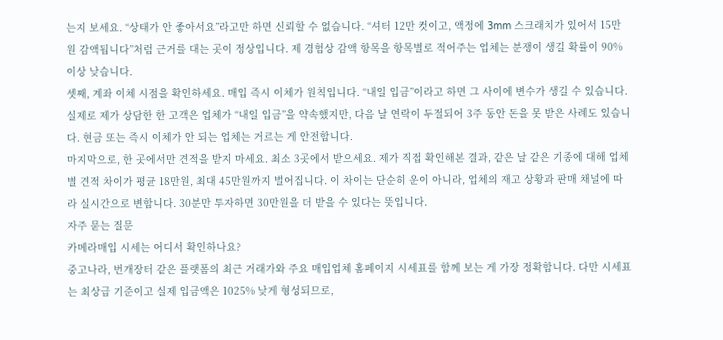는지 보세요. “상태가 안 좋아서요”라고만 하면 신뢰할 수 없습니다. “셔터 12만 컷이고, 액정에 3mm 스크래치가 있어서 15만원 감액됩니다”처럼 근거를 대는 곳이 정상입니다. 제 경험상 감액 항목을 항목별로 적어주는 업체는 분쟁이 생길 확률이 90% 이상 낮습니다.
셋째, 계좌 이체 시점을 확인하세요. 매입 즉시 이체가 원칙입니다. “내일 입금”이라고 하면 그 사이에 변수가 생길 수 있습니다. 실제로 제가 상담한 한 고객은 업체가 “내일 입금”을 약속했지만, 다음 날 연락이 두절되어 3주 동안 돈을 못 받은 사례도 있습니다. 현금 또는 즉시 이체가 안 되는 업체는 거르는 게 안전합니다.
마지막으로, 한 곳에서만 견적을 받지 마세요. 최소 3곳에서 받으세요. 제가 직접 확인해본 결과, 같은 날 같은 기종에 대해 업체별 견적 차이가 평균 18만원, 최대 45만원까지 벌어집니다. 이 차이는 단순히 운이 아니라, 업체의 재고 상황과 판매 채널에 따라 실시간으로 변합니다. 30분만 투자하면 30만원을 더 받을 수 있다는 뜻입니다.
자주 묻는 질문
카메라매입 시세는 어디서 확인하나요?
중고나라, 번개장터 같은 플랫폼의 최근 거래가와 주요 매입업체 홈페이지 시세표를 함께 보는 게 가장 정확합니다. 다만 시세표는 최상급 기준이고 실제 입금액은 1025% 낮게 형성되므로,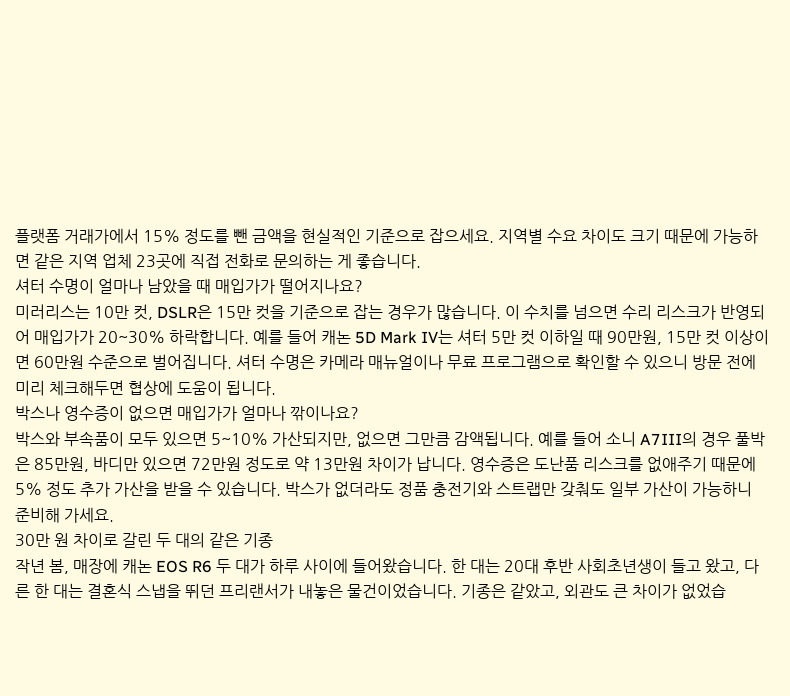플랫폼 거래가에서 15% 정도를 뺀 금액을 현실적인 기준으로 잡으세요. 지역별 수요 차이도 크기 때문에 가능하면 같은 지역 업체 23곳에 직접 전화로 문의하는 게 좋습니다.
셔터 수명이 얼마나 남았을 때 매입가가 떨어지나요?
미러리스는 10만 컷, DSLR은 15만 컷을 기준으로 잡는 경우가 많습니다. 이 수치를 넘으면 수리 리스크가 반영되어 매입가가 20~30% 하락합니다. 예를 들어 캐논 5D Mark IV는 셔터 5만 컷 이하일 때 90만원, 15만 컷 이상이면 60만원 수준으로 벌어집니다. 셔터 수명은 카메라 매뉴얼이나 무료 프로그램으로 확인할 수 있으니 방문 전에 미리 체크해두면 협상에 도움이 됩니다.
박스나 영수증이 없으면 매입가가 얼마나 깎이나요?
박스와 부속품이 모두 있으면 5~10% 가산되지만, 없으면 그만큼 감액됩니다. 예를 들어 소니 A7III의 경우 풀박은 85만원, 바디만 있으면 72만원 정도로 약 13만원 차이가 납니다. 영수증은 도난품 리스크를 없애주기 때문에 5% 정도 추가 가산을 받을 수 있습니다. 박스가 없더라도 정품 충전기와 스트랩만 갖춰도 일부 가산이 가능하니 준비해 가세요.
30만 원 차이로 갈린 두 대의 같은 기종
작년 봄, 매장에 캐논 EOS R6 두 대가 하루 사이에 들어왔습니다. 한 대는 20대 후반 사회초년생이 들고 왔고, 다른 한 대는 결혼식 스냅을 뛰던 프리랜서가 내놓은 물건이었습니다. 기종은 같았고, 외관도 큰 차이가 없었습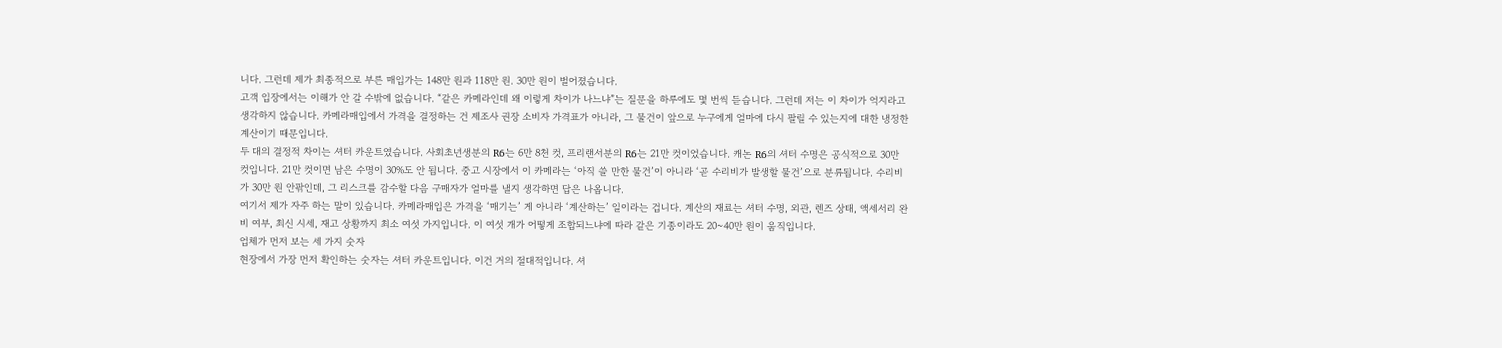니다. 그런데 제가 최종적으로 부른 매입가는 148만 원과 118만 원. 30만 원이 벌어졌습니다.
고객 입장에서는 이해가 안 갈 수밖에 없습니다. “같은 카메라인데 왜 이렇게 차이가 나느냐”는 질문을 하루에도 몇 번씩 듣습니다. 그런데 저는 이 차이가 억지라고 생각하지 않습니다. 카메라매입에서 가격을 결정하는 건 제조사 권장 소비자 가격표가 아니라, 그 물건이 앞으로 누구에게 얼마에 다시 팔릴 수 있는지에 대한 냉정한 계산이기 때문입니다.
두 대의 결정적 차이는 셔터 카운트였습니다. 사회초년생분의 R6는 6만 8천 컷, 프리랜서분의 R6는 21만 컷이었습니다. 캐논 R6의 셔터 수명은 공식적으로 30만 컷입니다. 21만 컷이면 남은 수명이 30%도 안 됩니다. 중고 시장에서 이 카메라는 ‘아직 쓸 만한 물건’이 아니라 ‘곧 수리비가 발생할 물건’으로 분류됩니다. 수리비가 30만 원 안팎인데, 그 리스크를 감수할 다음 구매자가 얼마를 낼지 생각하면 답은 나옵니다.
여기서 제가 자주 하는 말이 있습니다. 카메라매입은 가격을 ‘매기는’ 게 아니라 ‘계산하는’ 일이라는 겁니다. 계산의 재료는 셔터 수명, 외관, 렌즈 상태, 액세서리 완비 여부, 최신 시세, 재고 상황까지 최소 여섯 가지입니다. 이 여섯 개가 어떻게 조합되느냐에 따라 같은 기종이라도 20~40만 원이 움직입니다.
업체가 먼저 보는 세 가지 숫자
현장에서 가장 먼저 확인하는 숫자는 셔터 카운트입니다. 이건 거의 절대적입니다. 셔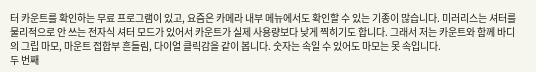터 카운트를 확인하는 무료 프로그램이 있고, 요즘은 카메라 내부 메뉴에서도 확인할 수 있는 기종이 많습니다. 미러리스는 셔터를 물리적으로 안 쓰는 전자식 셔터 모드가 있어서 카운트가 실제 사용량보다 낮게 찍히기도 합니다. 그래서 저는 카운트와 함께 바디의 그립 마모, 마운트 접합부 흔들림, 다이얼 클릭감을 같이 봅니다. 숫자는 속일 수 있어도 마모는 못 속입니다.
두 번째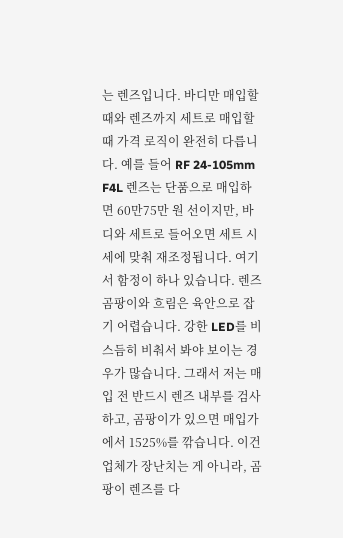는 렌즈입니다. 바디만 매입할 때와 렌즈까지 세트로 매입할 때 가격 로직이 완전히 다릅니다. 예를 들어 RF 24-105mm F4L 렌즈는 단품으로 매입하면 60만75만 원 선이지만, 바디와 세트로 들어오면 세트 시세에 맞춰 재조정됩니다. 여기서 함정이 하나 있습니다. 렌즈 곰팡이와 흐림은 육안으로 잡기 어렵습니다. 강한 LED를 비스듬히 비춰서 봐야 보이는 경우가 많습니다. 그래서 저는 매입 전 반드시 렌즈 내부를 검사하고, 곰팡이가 있으면 매입가에서 1525%를 깎습니다. 이건 업체가 장난치는 게 아니라, 곰팡이 렌즈를 다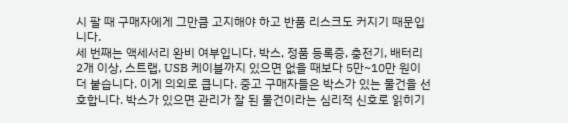시 팔 때 구매자에게 그만큼 고지해야 하고 반품 리스크도 커지기 때문입니다.
세 번째는 액세서리 완비 여부입니다. 박스, 정품 등록증, 충전기, 배터리 2개 이상, 스트랩, USB 케이블까지 있으면 없을 때보다 5만~10만 원이 더 붙습니다. 이게 의외로 큽니다. 중고 구매자들은 박스가 있는 물건을 선호합니다. 박스가 있으면 관리가 잘 된 물건이라는 심리적 신호로 읽히기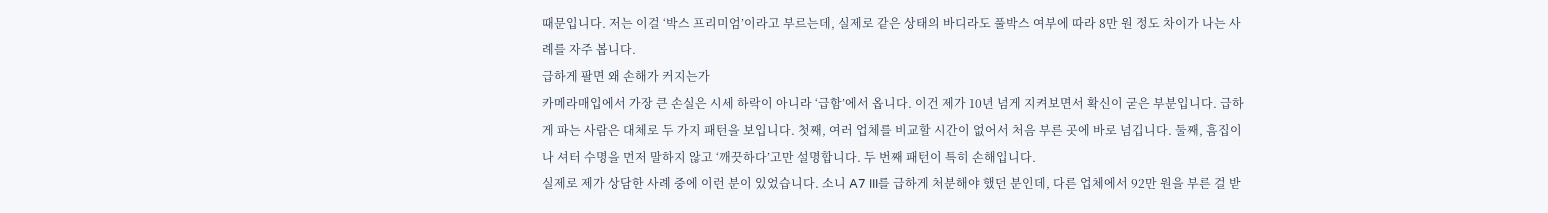때문입니다. 저는 이걸 ‘박스 프리미엄’이라고 부르는데, 실제로 같은 상태의 바디라도 풀박스 여부에 따라 8만 원 정도 차이가 나는 사례를 자주 봅니다.
급하게 팔면 왜 손해가 커지는가
카메라매입에서 가장 큰 손실은 시세 하락이 아니라 ‘급함’에서 옵니다. 이건 제가 10년 넘게 지켜보면서 확신이 굳은 부분입니다. 급하게 파는 사람은 대체로 두 가지 패턴을 보입니다. 첫째, 여러 업체를 비교할 시간이 없어서 처음 부른 곳에 바로 넘깁니다. 둘째, 흠집이나 셔터 수명을 먼저 말하지 않고 ‘깨끗하다’고만 설명합니다. 두 번째 패턴이 특히 손해입니다.
실제로 제가 상담한 사례 중에 이런 분이 있었습니다. 소니 A7 III를 급하게 처분해야 했던 분인데, 다른 업체에서 92만 원을 부른 걸 받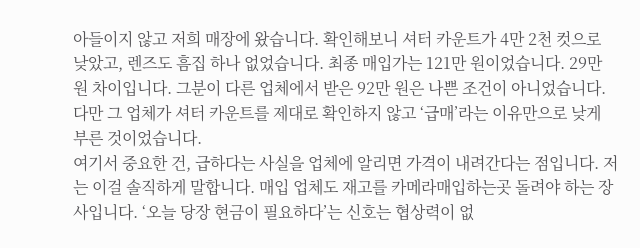아들이지 않고 저희 매장에 왔습니다. 확인해보니 셔터 카운트가 4만 2천 컷으로 낮았고, 렌즈도 흠집 하나 없었습니다. 최종 매입가는 121만 원이었습니다. 29만 원 차이입니다. 그분이 다른 업체에서 받은 92만 원은 나쁜 조건이 아니었습니다. 다만 그 업체가 셔터 카운트를 제대로 확인하지 않고 ‘급매’라는 이유만으로 낮게 부른 것이었습니다.
여기서 중요한 건, 급하다는 사실을 업체에 알리면 가격이 내려간다는 점입니다. 저는 이걸 솔직하게 말합니다. 매입 업체도 재고를 카메라매입하는곳 돌려야 하는 장사입니다. ‘오늘 당장 현금이 필요하다’는 신호는 협상력이 없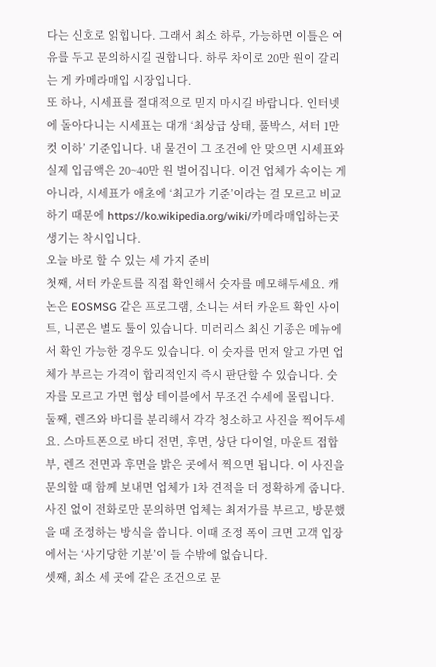다는 신호로 읽힙니다. 그래서 최소 하루, 가능하면 이틀은 여유를 두고 문의하시길 권합니다. 하루 차이로 20만 원이 갈리는 게 카메라매입 시장입니다.
또 하나, 시세표를 절대적으로 믿지 마시길 바랍니다. 인터넷에 돌아다니는 시세표는 대개 ‘최상급 상태, 풀박스, 셔터 1만 컷 이하’ 기준입니다. 내 물건이 그 조건에 안 맞으면 시세표와 실제 입금액은 20~40만 원 벌어집니다. 이건 업체가 속이는 게 아니라, 시세표가 애초에 ‘최고가 기준’이라는 걸 모르고 비교하기 때문에 https://ko.wikipedia.org/wiki/카메라매입하는곳 생기는 착시입니다.
오늘 바로 할 수 있는 세 가지 준비
첫째, 셔터 카운트를 직접 확인해서 숫자를 메모해두세요. 캐논은 EOSMSG 같은 프로그램, 소니는 셔터 카운트 확인 사이트, 니콘은 별도 툴이 있습니다. 미러리스 최신 기종은 메뉴에서 확인 가능한 경우도 있습니다. 이 숫자를 먼저 알고 가면 업체가 부르는 가격이 합리적인지 즉시 판단할 수 있습니다. 숫자를 모르고 가면 협상 테이블에서 무조건 수세에 몰립니다.
둘째, 렌즈와 바디를 분리해서 각각 청소하고 사진을 찍어두세요. 스마트폰으로 바디 전면, 후면, 상단 다이얼, 마운트 접합부, 렌즈 전면과 후면을 밝은 곳에서 찍으면 됩니다. 이 사진을 문의할 때 함께 보내면 업체가 1차 견적을 더 정확하게 줍니다. 사진 없이 전화로만 문의하면 업체는 최저가를 부르고, 방문했을 때 조정하는 방식을 씁니다. 이때 조정 폭이 크면 고객 입장에서는 ‘사기당한 기분’이 들 수밖에 없습니다.
셋째, 최소 세 곳에 같은 조건으로 문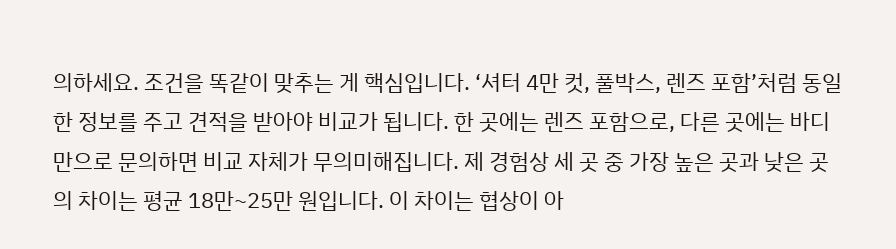의하세요. 조건을 똑같이 맞추는 게 핵심입니다. ‘셔터 4만 컷, 풀박스, 렌즈 포함’처럼 동일한 정보를 주고 견적을 받아야 비교가 됩니다. 한 곳에는 렌즈 포함으로, 다른 곳에는 바디만으로 문의하면 비교 자체가 무의미해집니다. 제 경험상 세 곳 중 가장 높은 곳과 낮은 곳의 차이는 평균 18만~25만 원입니다. 이 차이는 협상이 아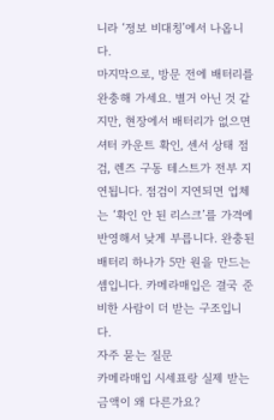니라 ‘정보 비대칭’에서 나옵니다.
마지막으로, 방문 전에 배터리를 완충해 가세요. 별거 아닌 것 같지만, 현장에서 배터리가 없으면 셔터 카운트 확인, 센서 상태 점검, 렌즈 구동 테스트가 전부 지연됩니다. 점검이 지연되면 업체는 ‘확인 안 된 리스크’를 가격에 반영해서 낮게 부릅니다. 완충된 배터리 하나가 5만 원을 만드는 셈입니다. 카메라매입은 결국 준비한 사람이 더 받는 구조입니다.
자주 묻는 질문
카메라매입 시세표랑 실제 받는 금액이 왜 다른가요?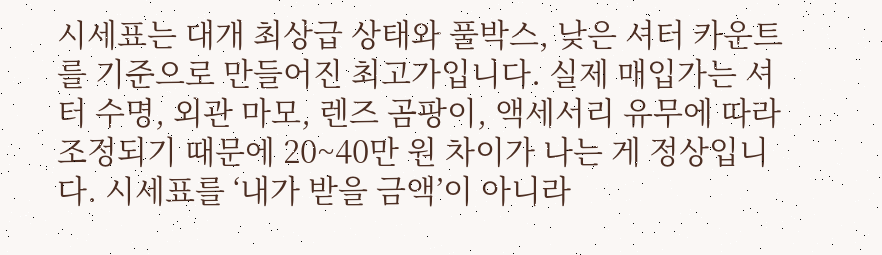시세표는 대개 최상급 상태와 풀박스, 낮은 셔터 카운트를 기준으로 만들어진 최고가입니다. 실제 매입가는 셔터 수명, 외관 마모, 렌즈 곰팡이, 액세서리 유무에 따라 조정되기 때문에 20~40만 원 차이가 나는 게 정상입니다. 시세표를 ‘내가 받을 금액’이 아니라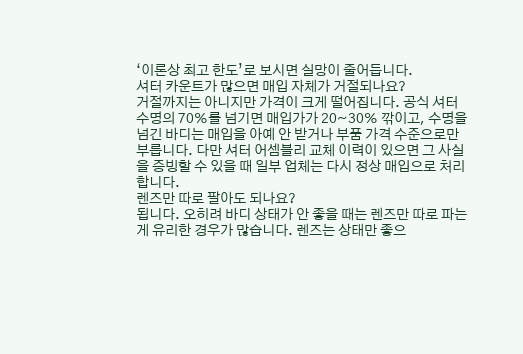‘이론상 최고 한도’로 보시면 실망이 줄어듭니다.
셔터 카운트가 많으면 매입 자체가 거절되나요?
거절까지는 아니지만 가격이 크게 떨어집니다. 공식 셔터 수명의 70%를 넘기면 매입가가 20~30% 깎이고, 수명을 넘긴 바디는 매입을 아예 안 받거나 부품 가격 수준으로만 부릅니다. 다만 셔터 어셈블리 교체 이력이 있으면 그 사실을 증빙할 수 있을 때 일부 업체는 다시 정상 매입으로 처리합니다.
렌즈만 따로 팔아도 되나요?
됩니다. 오히려 바디 상태가 안 좋을 때는 렌즈만 따로 파는 게 유리한 경우가 많습니다. 렌즈는 상태만 좋으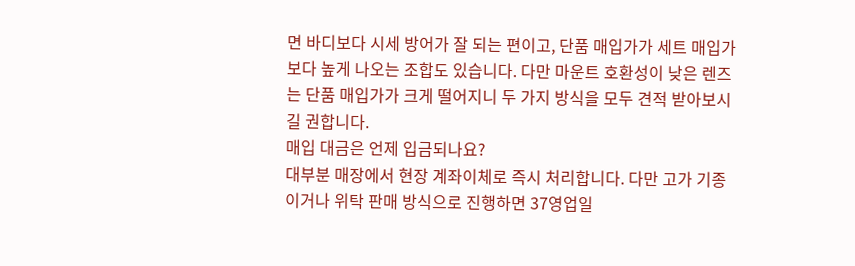면 바디보다 시세 방어가 잘 되는 편이고, 단품 매입가가 세트 매입가보다 높게 나오는 조합도 있습니다. 다만 마운트 호환성이 낮은 렌즈는 단품 매입가가 크게 떨어지니 두 가지 방식을 모두 견적 받아보시길 권합니다.
매입 대금은 언제 입금되나요?
대부분 매장에서 현장 계좌이체로 즉시 처리합니다. 다만 고가 기종이거나 위탁 판매 방식으로 진행하면 37영업일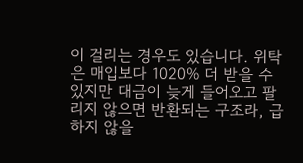이 걸리는 경우도 있습니다. 위탁은 매입보다 1020% 더 받을 수 있지만 대금이 늦게 들어오고 팔리지 않으면 반환되는 구조라, 급하지 않을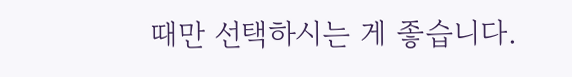때만 선택하시는 게 좋습니다.